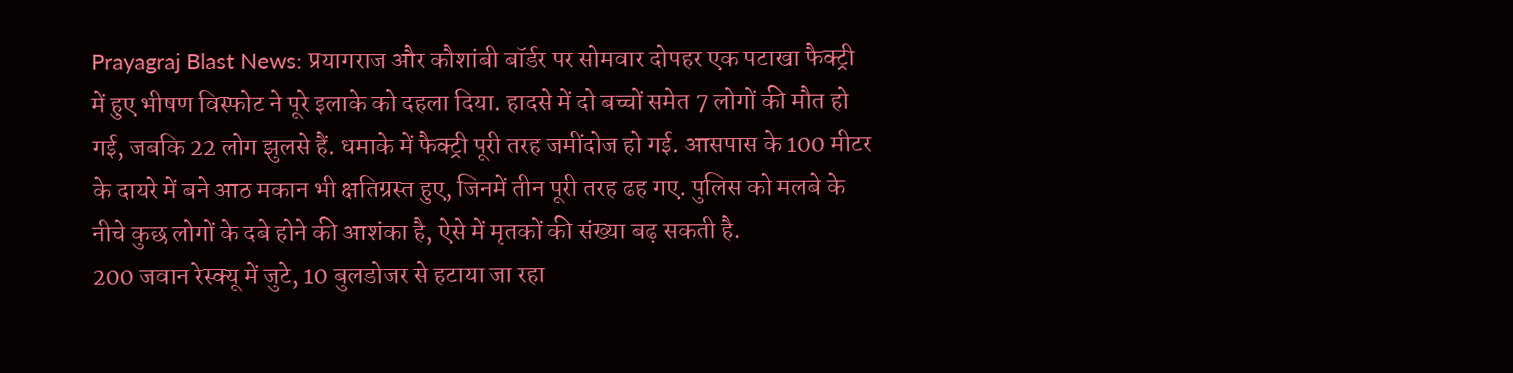Prayagraj Blast News: प्रयागराज और कौशांबी बॉर्डर पर सोमवार दोपहर एक पटाखा फैक्ट्री में हुए भीषण विस्फोट ने पूरे इलाके को दहला दिया. हादसे में दो बच्चों समेत 7 लोगों की मौत हो गई, जबकि 22 लोग झुलसे हैं. धमाके में फैक्ट्री पूरी तरह जमींदोज हो गई. आसपास के 100 मीटर के दायरे में बने आठ मकान भी क्षतिग्रस्त हुए, जिनमें तीन पूरी तरह ढह गए. पुलिस को मलबे के नीचे कुछ लोगों के दबे होने की आशंका है, ऐसे में मृतकों की संख्या बढ़ सकती है.
200 जवान रेस्क्यू में जुटे, 10 बुलडोजर से हटाया जा रहा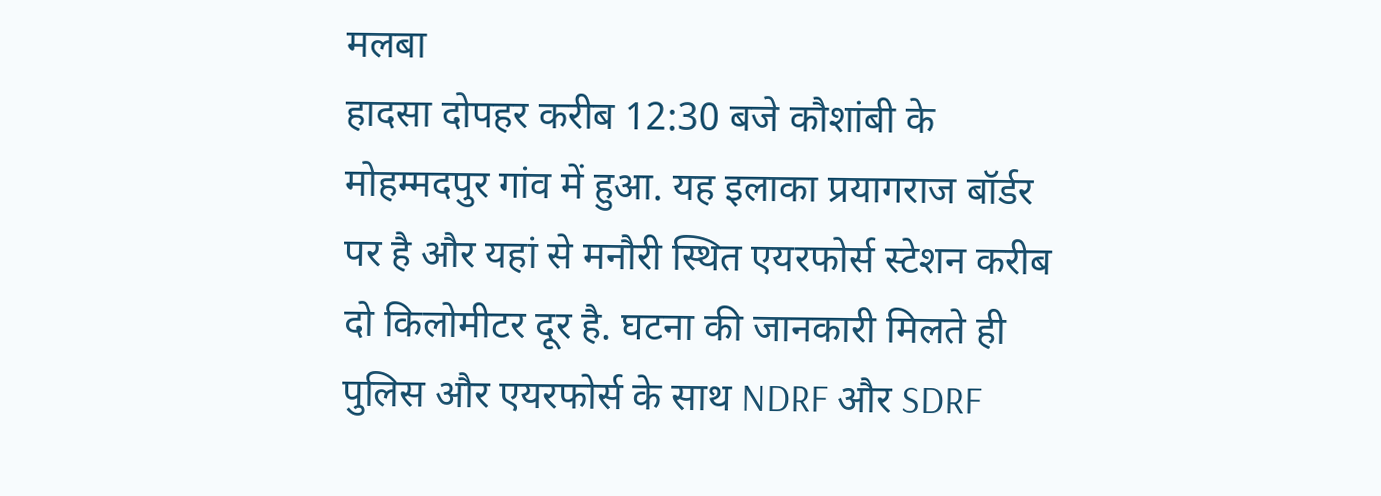मलबा
हादसा दोपहर करीब 12:30 बजे कौशांबी के मोहम्मदपुर गांव में हुआ. यह इलाका प्रयागराज बॉर्डर पर है और यहां से मनौरी स्थित एयरफोर्स स्टेशन करीब दो किलोमीटर दूर है. घटना की जानकारी मिलते ही पुलिस और एयरफोर्स के साथ NDRF और SDRF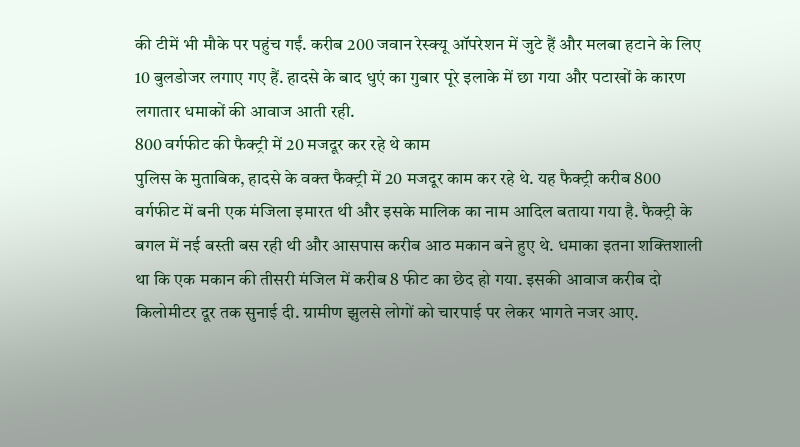की टीमें भी मौके पर पहुंच गईं. करीब 200 जवान रेस्क्यू ऑपरेशन में जुटे हैं और मलबा हटाने के लिए 10 बुलडोजर लगाए गए हैं. हादसे के बाद धुएं का गुबार पूरे इलाके में छा गया और पटाखों के कारण लगातार धमाकों की आवाज आती रही.
800 वर्गफीट की फैक्ट्री में 20 मजदूर कर रहे थे काम
पुलिस के मुताबिक, हादसे के वक्त फैक्ट्री में 20 मजदूर काम कर रहे थे. यह फैक्ट्री करीब 800 वर्गफीट में बनी एक मंजिला इमारत थी और इसके मालिक का नाम आदिल बताया गया है. फैक्ट्री के बगल में नई बस्ती बस रही थी और आसपास करीब आठ मकान बने हुए थे. धमाका इतना शक्तिशाली था कि एक मकान की तीसरी मंजिल में करीब 8 फीट का छेद हो गया. इसकी आवाज करीब दो किलोमीटर दूर तक सुनाई दी. ग्रामीण झुलसे लोगों को चारपाई पर लेकर भागते नजर आए.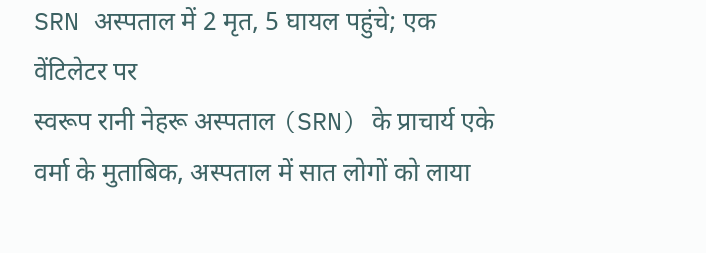SRN अस्पताल में 2 मृत, 5 घायल पहुंचे; एक वेंटिलेटर पर
स्वरूप रानी नेहरू अस्पताल (SRN) के प्राचार्य एके वर्मा के मुताबिक, अस्पताल में सात लोगों को लाया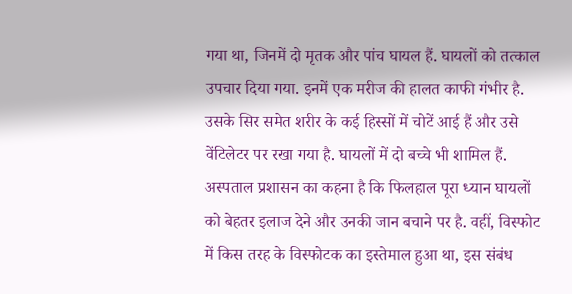गया था, जिनमें दो मृतक और पांच घायल हैं. घायलों को तत्काल उपचार दिया गया. इनमें एक मरीज की हालत काफी गंभीर है. उसके सिर समेत शरीर के कई हिस्सों में चोटें आई हैं और उसे वेंटिलेटर पर रखा गया है. घायलों में दो बच्चे भी शामिल हैं. अस्पताल प्रशासन का कहना है कि फिलहाल पूरा ध्यान घायलों को बेहतर इलाज देने और उनकी जान बचाने पर है. वहीं, विस्फोट में किस तरह के विस्फोटक का इस्तेमाल हुआ था, इस संबंध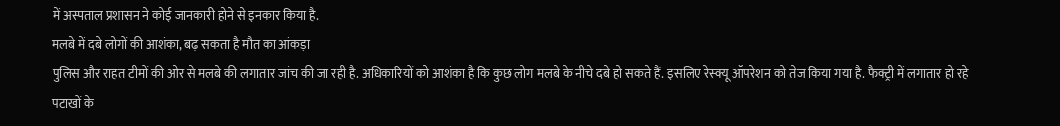में अस्पताल प्रशासन ने कोई जानकारी होने से इनकार किया है.
मलबे में दबे लोगों की आशंका, बढ़ सकता है मौत का आंकड़ा
पुलिस और राहत टीमों की ओर से मलबे की लगातार जांच की जा रही है. अधिकारियों को आशंका है कि कुछ लोग मलबे के नीचे दबे हो सकते हैं. इसलिए रेस्क्यू ऑपरेशन को तेज किया गया है. फैक्ट्री में लगातार हो रहे पटाखों के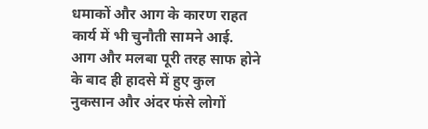धमाकों और आग के कारण राहत कार्य में भी चुनौती सामने आई. आग और मलबा पूरी तरह साफ होने के बाद ही हादसे में हुए कुल नुकसान और अंदर फंसे लोगों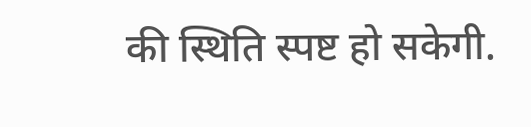की स्थिति स्पष्ट हो सकेगी.